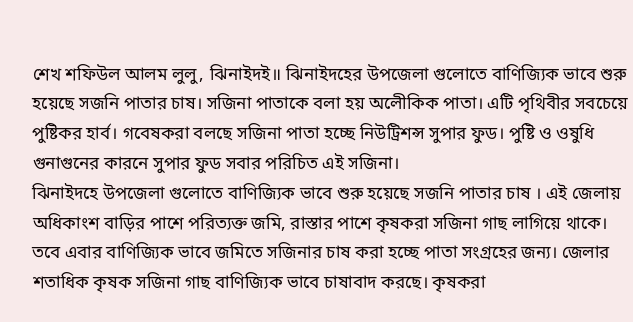শেখ শফিউল আলম লুলু, ঝিনাইদই॥ ঝিনাইদহের উপজেলা গুলোতে বাণিজ্যিক ভাবে শুরু হয়েছে সজনি পাতার চাষ। সজিনা পাতাকে বলা হয় অলেীকিক পাতা। এটি পৃথিবীর সবচেয়ে পুষ্টিকর হার্ব। গবেষকরা বলছে সজিনা পাতা হচ্ছে নিউট্রিশন্স সুপার ফুড। পুষ্টি ও ওষুধি গুনাগুনের কারনে সুপার ফুড সবার পরিচিত এই সজিনা।
ঝিনাইদহে উপজেলা গুলোতে বাণিজ্যিক ভাবে শুরু হয়েছে সজনি পাতার চাষ । এই জেলায় অধিকাংশ বাড়ির পাশে পরিত্যক্ত জমি, রাস্তার পাশে কৃষকরা সজিনা গাছ লাগিয়ে থাকে। তবে এবার বাণিজ্যিক ভাবে জমিতে সজিনার চাষ করা হচ্ছে পাতা সংগ্রহের জন্য। জেলার শতাধিক কৃষক সজিনা গাছ বাণিজ্যিক ভাবে চাষাবাদ করছে। কৃষকরা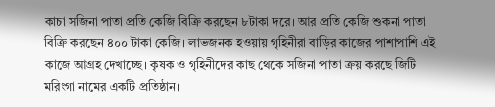কাচা সজিনা পাতা প্রতি কেজি বিক্রি করছেন ৮টাকা দরে। আর প্রতি কেজি শুকনা পাতা বিক্রি করছেন ৪০০ টাকা কেজি। লাভজনক হওয়ায় গৃহিনীরা বাড়ির কাজের পাশাপাশি এই কাজে আগ্রহ দেখাচ্ছে। কৃষক ও গৃহিনীদের কাছ থেকে সজিনা পাতা ক্রয় করছে জিটি মরিংগা নামের একটি প্রতিষ্ঠান।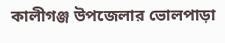কালীগঞ্জ উপজেলার ভোলপাড়া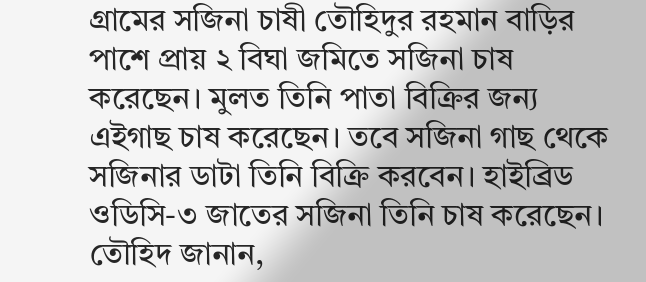গ্রামের সজিনা চাষী তৌহিদুর রহমান বাড়ির পাশে প্রায় ২ বিঘা জমিতে সজিনা চাষ করেছেন। মুলত তিনি পাতা বিক্রির জন্য এইগাছ চাষ করেছেন। তবে সজিনা গাছ থেকে সজিনার ডাটা তিনি বিক্রি করবেন। হাইব্রিড ওডিসি-৩ জাতের সজিনা তিনি চাষ করেছেন। তৌহিদ জানান,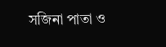সজিনা পাতা ও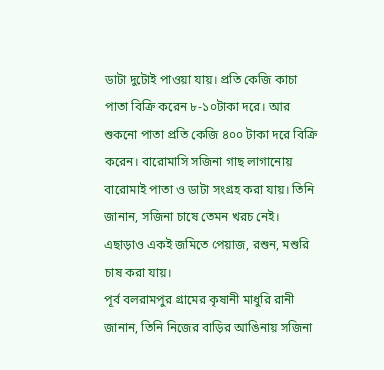ডাটা দুটোই পাওয়া যায়। প্রতি কেজি কাচা পাতা বিক্রি করেন ৮-১০টাকা দরে। আর শুকনো পাতা প্রতি কেজি ৪০০ টাকা দরে বিক্রি করেন। বারোমাসি সজিনা গাছ লাগানোয় বারোমাই পাতা ও ডাটা সংগ্রহ করা যায়। তিনি জানান, সজিনা চাষে তেমন খরচ নেই। এছাড়াও একই জমিতে পেয়াজ, রশুন, মশুরি চাষ করা যায়।
পূর্ব বলরামপুর গ্রামের কৃষানী মাধুরি রানী জানান, তিনি নিজের বাড়ির আঙিনায় সজিনা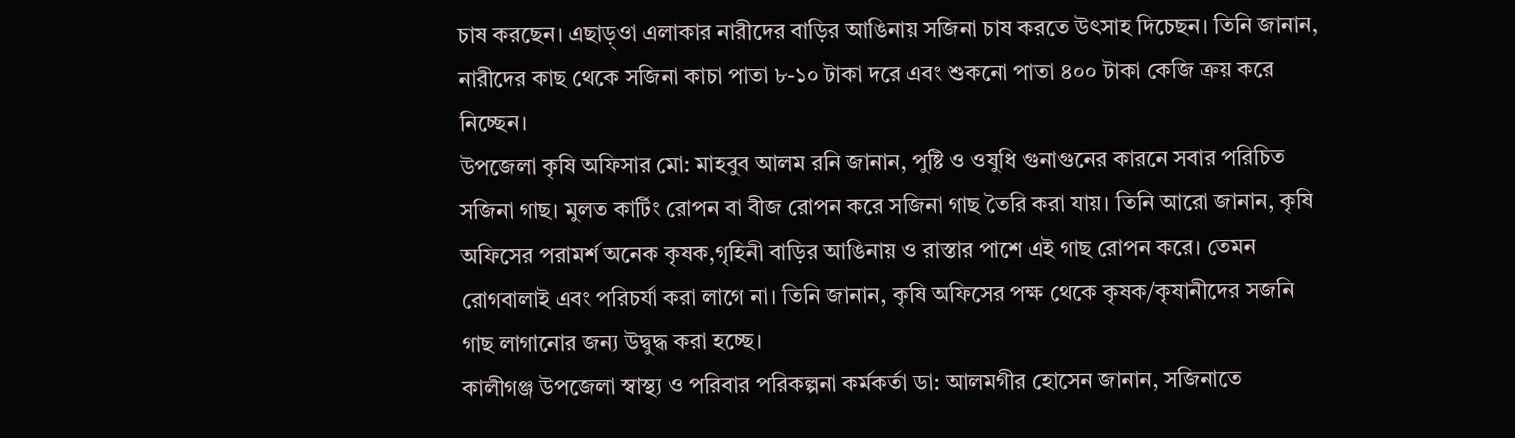চাষ করছেন। এছাড়্ওা এলাকার নারীদের বাড়ির আঙিনায় সজিনা চাষ করতে উৎসাহ দিচেছন। তিনি জানান, নারীদের কাছ থেকে সজিনা কাচা পাতা ৮-১০ টাকা দরে এবং শুকনো পাতা ৪০০ টাকা কেজি ক্রয় করে নিচ্ছেন।
উপজেলা কৃষি অফিসার মো: মাহবুব আলম রনি জানান, পুষ্টি ও ওষুধি গুনাগুনের কারনে সবার পরিচিত সজিনা গাছ। মুলত কার্টিং রোপন বা বীজ রোপন করে সজিনা গাছ তৈরি করা যায়। তিনি আরো জানান, কৃষি অফিসের পরামর্শ অনেক কৃষক,গৃহিনী বাড়ির আঙিনায় ও রাস্তার পাশে এই গাছ রোপন করে। তেমন রোগবালাই এবং পরিচর্যা করা লাগে না। তিনি জানান, কৃষি অফিসের পক্ষ থেকে কৃষক/কৃষানীদের সজনি গাছ লাগানোর জন্য উদ্বুদ্ধ করা হচ্ছে।
কালীগঞ্জ উপজেলা স্বাস্থ্য ও পরিবার পরিকল্পনা কর্মকর্তা ডা: আলমগীর হোসেন জানান, সজিনাতে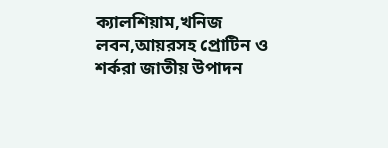ক্যালশিয়াম,খনিজ লবন,আয়রসহ প্রোটিন ও শর্করা জাতীয় উপাদন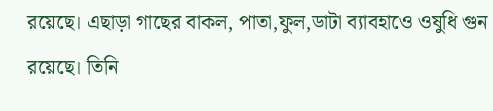রয়েছে। এছাড়া গাছের বাকল, পাতা,ফুল,ডাটা ব্যাবহাওে ওষুধি গুন রয়েছে। তিনি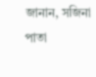জানান, সজিনা পাতা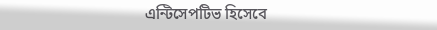এন্টিসেপটিভ হিসেবে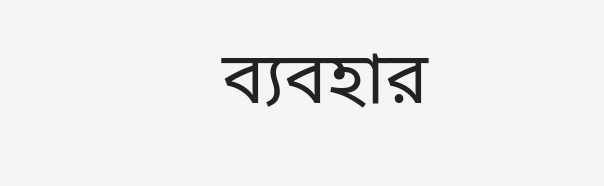ব্যবহার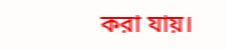করা যায়।